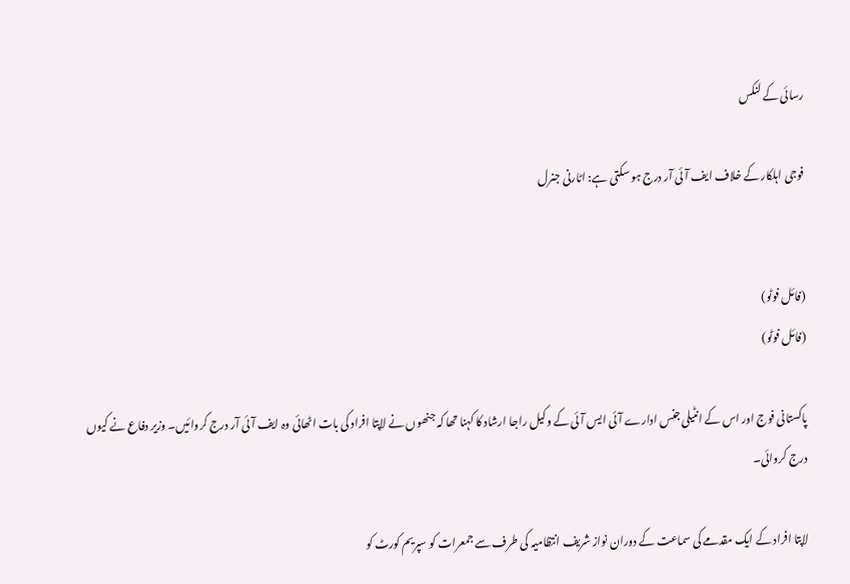رسائی کے لنکس

فوجی اہلکار کے خلاف ایف آئی آر درج ہو سکتی ہے: اٹارنی جنرل


(فائل فوٹو)
(فائل فوٹو)

پاکستانی فوج اور اس کے انٹیلی جنس ادارے آئی ایس آئی کے وکیل راجا ارشاد کا کہنا تھا کہ جنھوں نے لاپتا افراد کی بات اٹھائی وہ ایف آئی آر درج کروائیں۔ وزیر دفاع نے کیوں درج کروائی۔

لاپتا افراد کے ایک مقدمے کی سماعت کے دوران نواز شریف انتظامیہ کی طرف سے جمعرات کو سپریم کورٹ کو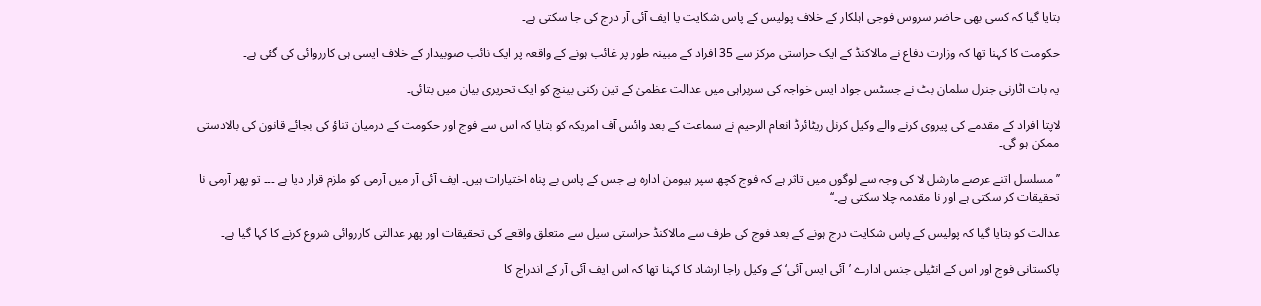بتایا گیا کہ کسی بھی حاضر سروس فوجی اہلکار کے خلاف پولیس کے پاس شکایت یا ایف آئی آر درج کی جا سکتی ہے۔

حکومت کا کہنا تھا کہ وزارت دفاع نے مالاکنڈ کے ایک حراستی مرکز سے 35 افراد کے مبینہ طور پر غائب ہونے کے واقعہ پر ایک نائب صوبیدار کے خلاف ایسی ہی کارروائی کی گئی ہے۔

یہ بات اٹارنی جنرل سلمان بٹ نے جسٹس جواد ایس خواجہ کی سربراہی میں عدالت عظمیٰ کے تین رکنی بینچ کو ایک تحریری بیان میں بتائی۔

لاپتا افراد کے مقدمے کی پیروی کرنے والے وکیل کرنل ریٹائرڈ انعام الرحیم نے سماعت کے بعد وائس آف امریکہ کو بتایا کہ اس سے فوج اور حکومت کے درمیان تناؤ کی بجائے قانون کی بالادستی ممکن ہو گی۔

’’مسلسل اتنے عرصے مارشل لا کی وجہ سے لوگوں میں تاثر ہے کہ فوج کچھ سپر ہیومن ادارہ ہے جس کے پاس بے پناہ اختیارات ہیں۔ ایف آئی آر میں آرمی کو ملزم قرار دیا ہے ۔۔۔ تو پھر آرمی نا تحقیقات کر سکتی ہے اور نا مقدمہ چلا سکتی ہے۔‘‘

عدالت کو بتایا گیا کہ پولیس کے پاس شکایت درج ہونے کے بعد فوج کی طرف سے مالاکنڈ حراستی سیل سے متعلق واقعے کی تحقیقات اور پھر عدالتی کارروائی شروع کرنے کا کہا گیا ہے۔

پاکستانی فوج اور اس کے انٹیلی جنس ادارے ’آئی ایس آئی‘ کے وکیل راجا ارشاد کا کہنا تھا کہ اس ایف آئی آر کے اندراج کا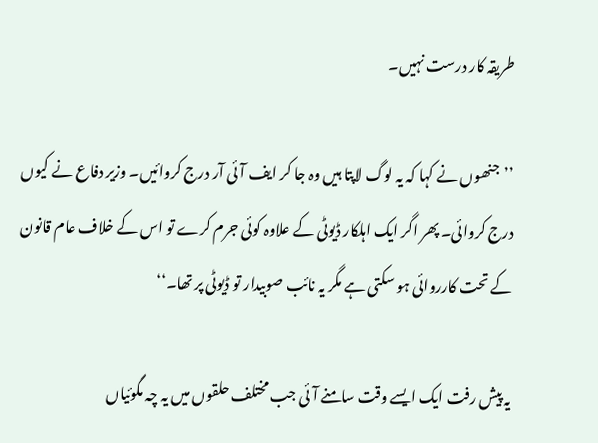طریقہ کار درست نہیں۔

’’جنھوں نے کہا کہ یہ لوگ لاپتا ہیں وہ جا کر ایف آئی آر درج کروائیں۔ وزیر دفاع نے کیوں درج کروائی۔ پھر اگر ایک اہلکار ڈیوٹی کے علاوہ کوئی جرم کرے تو اس کے خلاف عام قانون کے تحت کارروائی ہو سکتی ہے مگر یہ نائب صوبیدار تو ڈیوٹی پر تھا۔‘‘

یہ پیش رفت ایک ایسے وقت سامنے آئی جب مختلف حلقوں میں یہ چہ مگوئیاں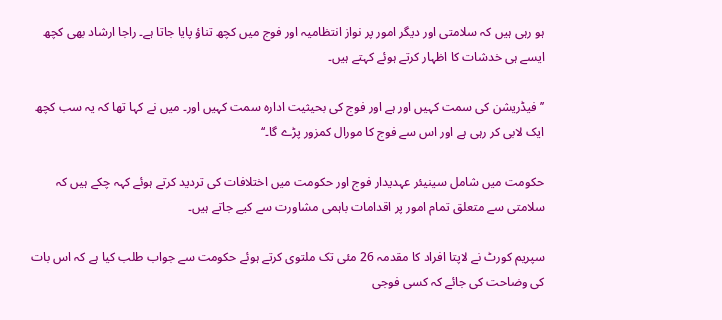ہو رہی ہیں کہ سلامتی اور دیگر امور پر نواز انتظامیہ اور فوج میں کچھ تناؤ پایا جاتا ہے۔ راجا ارشاد بھی کچھ ایسے ہی خدشات کا اظہار کرتے ہوئے کہتے ہیں۔

’’فیڈریشن کی سمت کہیں اور ہے اور فوج کی بحیثیت ادارہ سمت کہیں اور۔ میں نے کہا تھا کہ یہ سب کچھ ایک لابی کر رہی ہے اور اس سے فوج کا مورال کمزور پڑے گا۔‘‘

حکومت میں شامل سینیئر عہدیدار فوج اور حکومت میں اختلافات کی تردید کرتے ہوئے کہہ چکے ہیں کہ سلامتی سے متعلق تمام امور پر اقدامات باہمی مشاورت سے کیے جاتے ہیں۔

سپریم کورٹ نے لاپتا افراد کا مقدمہ 26 مئی تک ملتوی کرتے ہوئے حکومت سے جواب طلب کیا ہے کہ اس بات کی وضاحت کی جائے کہ کسی فوجی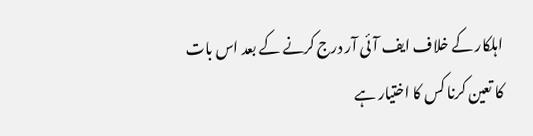اہلکار کے خلاف ایف آئی آر درج کرنے کے بعد اس بات کا تعین کرنا کس کا اختیار ہے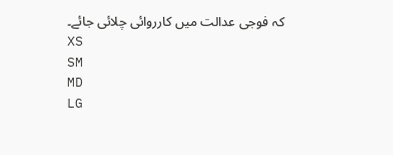کہ فوجی عدالت میں کارروائی چلائی جائے۔
XS
SM
MD
LG